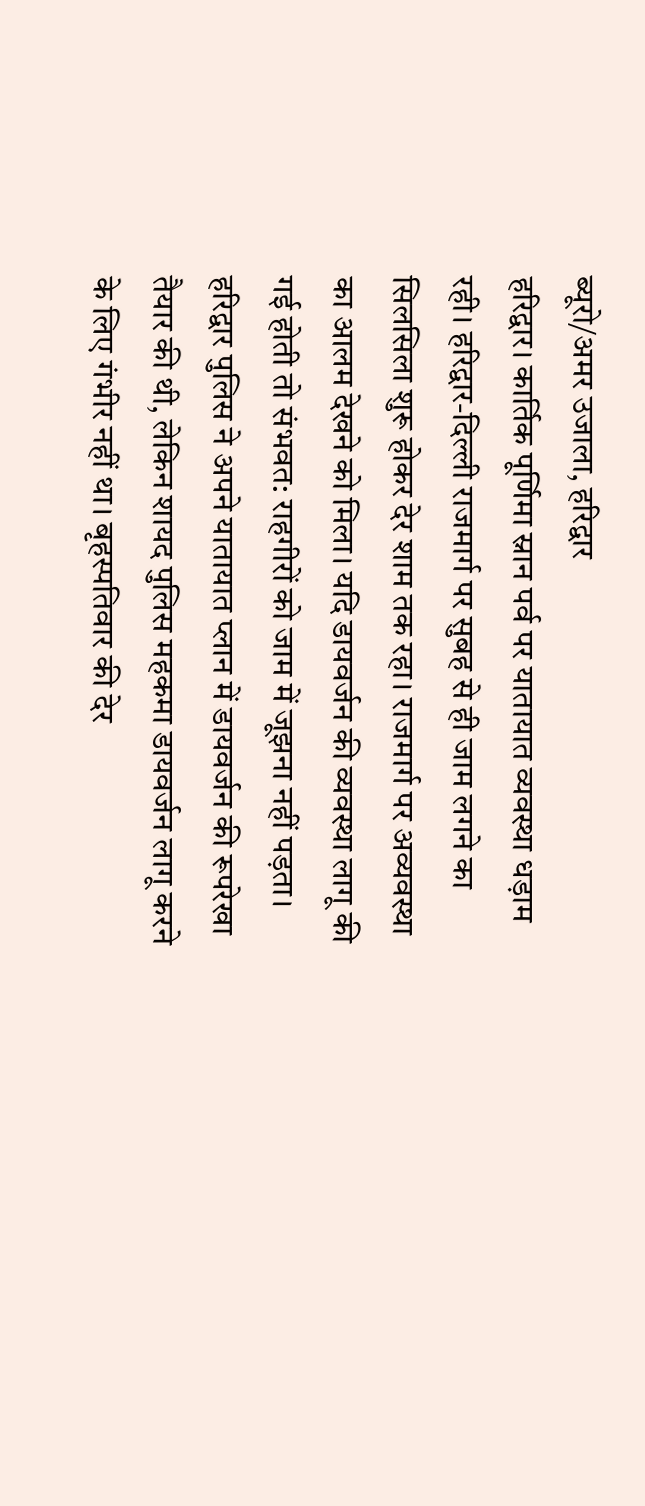ब्यूरो/अमर उजाला, हरिद्वार
हरिद्वार। कार्तिक पूर्णिमा स्नान पर्व पर यातायात व्यवस्था धड़ाम रही। हरिद्वार-दिल्ली राजमार्ग पर सुबह से ही जाम लगने का सिलसिला शुरू होकर देर शाम तक रहा। राजमार्ग पर अव्यवस्था का आलम देखने को मिला। यदि डायवर्जन की व्यवस्था लागू की गई होती तो संभवत: राहगीरों को जाम में जूझना नहीं पड़ता।
हरिद्वार पुलिस ने अपने यातायात प्लान में डायवर्जन की रूपरेखा तैयार की थी, लेकिन शायद पुलिस महकमा डायवर्जन लागू करने के लिए गंभीर नहीं था। बृहस्पतिवार की देर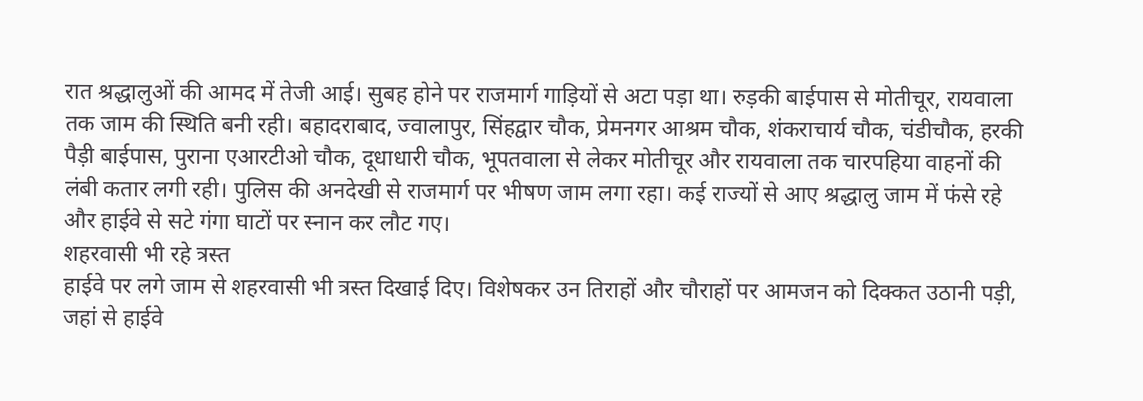रात श्रद्धालुओं की आमद में तेजी आई। सुबह होने पर राजमार्ग गाड़ियों से अटा पड़ा था। रुड़की बाईपास से मोतीचूर, रायवाला तक जाम की स्थिति बनी रही। बहादराबाद, ज्वालापुर, सिंहद्वार चौक, प्रेमनगर आश्रम चौक, शंकराचार्य चौक, चंडीचौक, हरकी पैड़ी बाईपास, पुराना एआरटीओ चौक, दूधाधारी चौक, भूपतवाला से लेकर मोतीचूर और रायवाला तक चारपहिया वाहनों की लंबी कतार लगी रही। पुलिस की अनदेखी से राजमार्ग पर भीषण जाम लगा रहा। कई राज्यों से आए श्रद्धालु जाम में फंसे रहे और हाईवे से सटे गंगा घाटों पर स्नान कर लौट गए।
शहरवासी भी रहे त्रस्त
हाईवे पर लगे जाम से शहरवासी भी त्रस्त दिखाई दिए। विशेषकर उन तिराहों और चौराहों पर आमजन को दिक्कत उठानी पड़ी, जहां से हाईवे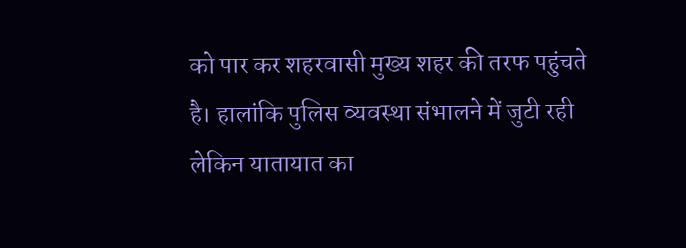को पार कर शहरवासी मुख्य शहर की तरफ पहुंचते है। हालांकि पुलिस व्यवस्था संभालने में जुटी रही लेकिन यातायात का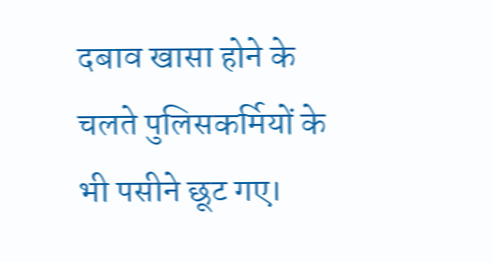दबाव खासा होने के चलते पुलिसकर्मियों के भी पसीने छूट गए।